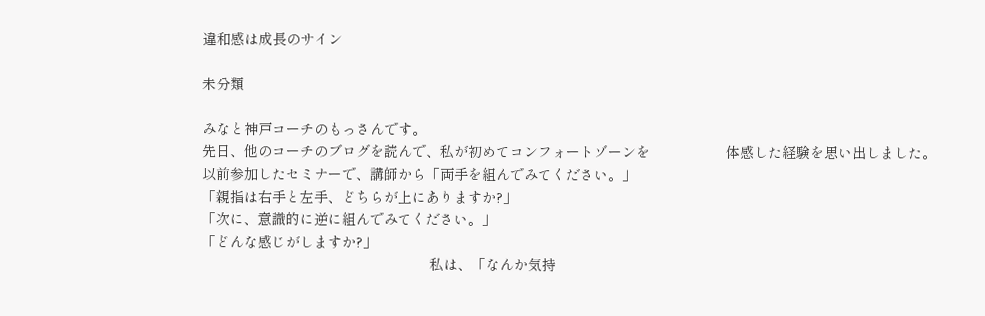違和感は成長のサイン

未分類

みなと神戸コーチのもっさんです。
先日、他のコーチのブログを読んで、私が初めてコンフォートゾーンを                   体感した経験を思い出しました。
以前参加したセミナーで、講師から「両手を組んでみてください。」
「親指は右手と左手、どちらが上にありますか?」
「次に、意識的に逆に組んでみてください。」
「どんな感じがしますか?」
                                                         私は、「なんか気持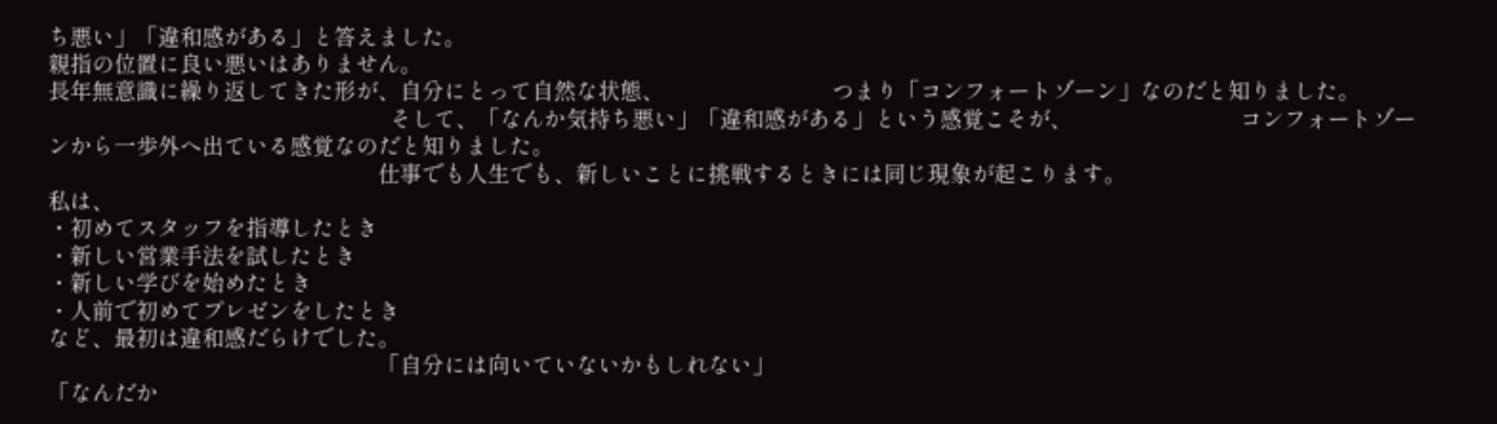ち悪い」「違和感がある」と答えました。
親指の位置に良い悪いはありません。
長年無意識に繰り返してきた形が、自分にとって自然な状態、                            つまり「コンフォートゾーン」なのだと知りました。
                                                         そして、「なんか気持ち悪い」「違和感がある」という感覚こそが、                            コンフォートゾーンから一歩外へ出ている感覚なのだと知りました。
                                                       仕事でも人生でも、新しいことに挑戦するときには同じ現象が起こります。
私は、
・初めてスタッフを指導したとき
・新しい営業手法を試したとき
・新しい学びを始めたとき
・人前で初めてプレゼンをしたとき
など、最初は違和感だらけでした。
                                                       「自分には向いていないかもしれない」
「なんだか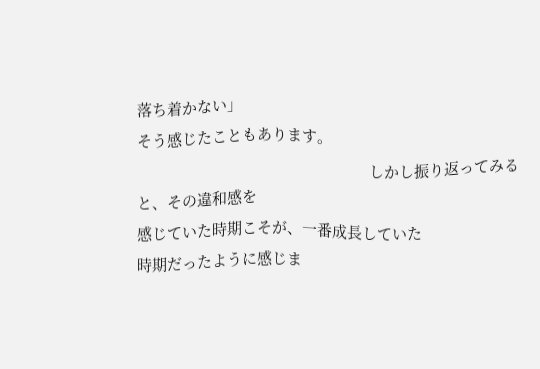落ち着かない」
そう感じたこともあります。
                                                          しかし振り返ってみると、その違和感を
感じていた時期こそが、一番成長していた
時期だったように感じま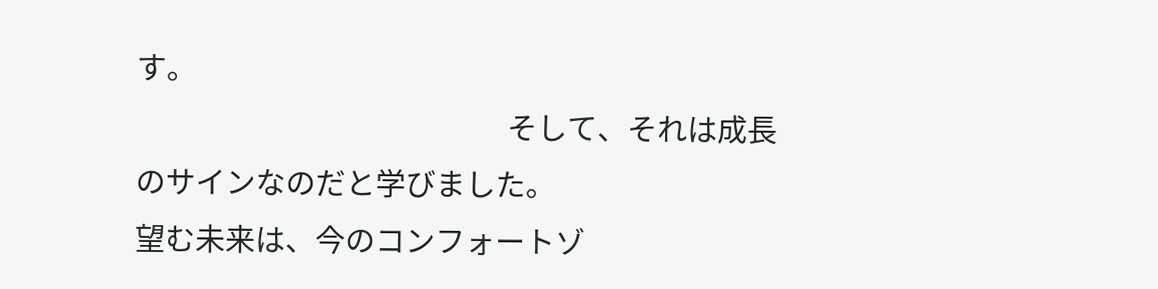す。
                                                     そして、それは成長のサインなのだと学びました。
望む未来は、今のコンフォートゾ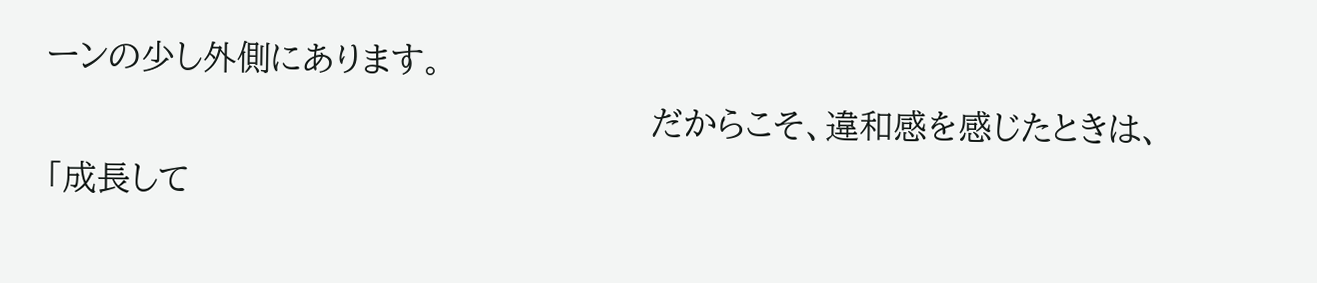ーンの少し外側にあります。
                                                       だからこそ、違和感を感じたときは、
「成長して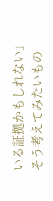いる証拠かもしれない」
そう考えてみたいもの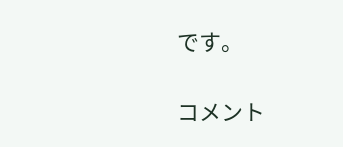です。

コメント